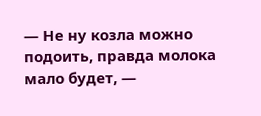— Не ну козла можно подоить, правда молока мало будет, —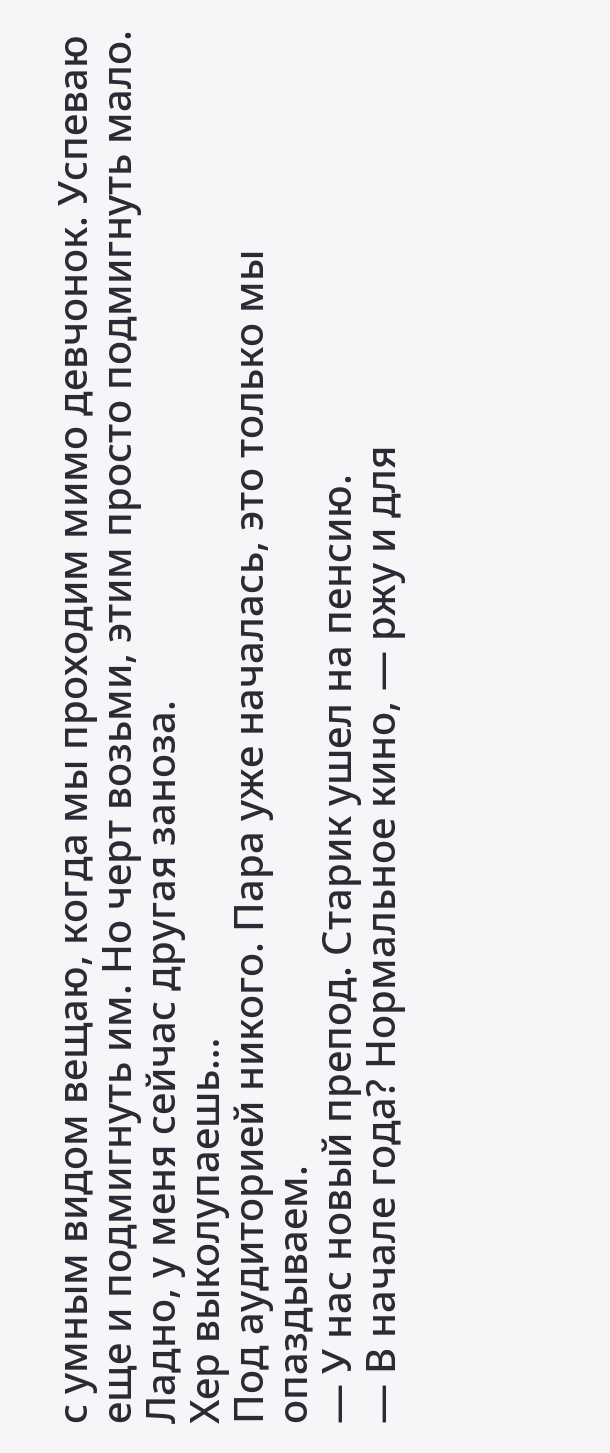с умным видом вещаю, когда мы проходим мимо девчонок. Успеваю еще и подмигнуть им. Но черт возьми, этим просто подмигнуть мало.
Ладно, у меня сейчас другая заноза.
Хер выколупаешь…
Под аудиторией никого. Пара уже началась, это только мы опаздываем.
— У нас новый препод. Старик ушел на пенсию.
— В начале года? Нормальное кино, — ржу и для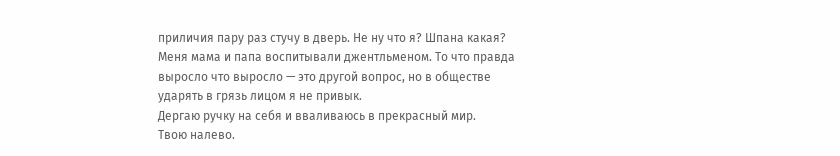приличия пару раз стучу в дверь. Не ну что я? Шпана какая? Меня мама и папа воспитывали джентльменом. То что правда выросло что выросло — это другой вопрос, но в обществе ударять в грязь лицом я не привык.
Дергаю ручку на себя и вваливаюсь в прекрасный мир.
Твою налево.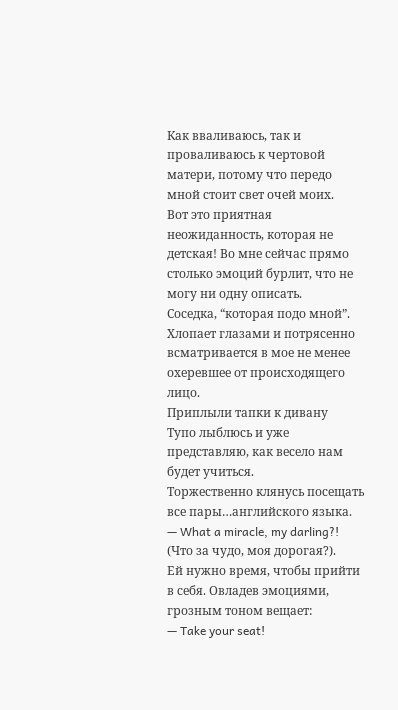Как вваливаюсь, так и проваливаюсь к чертовой матери, потому что передо мной стоит свет очей моих.
Вот это приятная неожиданность, которая не детская! Во мне сейчас прямо столько эмоций бурлит, что не могу ни одну описать.
Соседка, “которая подо мной”.
Хлопает глазами и потрясенно всматривается в мое не менее охеревшее от происходящего лицо.
Приплыли тапки к дивану
Тупо лыблюсь и уже представляю, как весело нам будет учиться.
Торжественно клянусь посещать все пары…английского языка.
— What a miracle, my darling?!
(Что за чудо, моя дорогая?).
Ей нужно время, чтобы прийти в себя. Овладев эмоциями, грозным тоном вещает:
— Take your seat!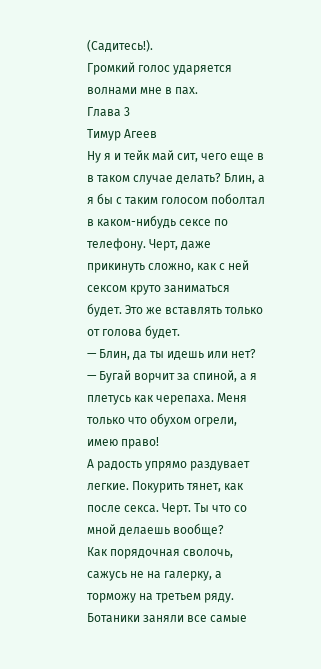(Садитесь!).
Громкий голос ударяется волнами мне в пах.
Глава 3
Тимур Агеев
Ну я и тейк май сит, чего еще в в таком случае делать? Блин, а я бы с таким голосом поболтал в каком-нибудь сексе по телефону. Черт, даже прикинуть сложно, как с ней сексом круто заниматься будет. Это же вставлять только от голова будет.
— Блин, да ты идешь или нет? — Бугай ворчит за спиной, а я плетусь как черепаха. Меня только что обухом огрели, имею право!
А радость упрямо раздувает легкие. Покурить тянет, как после секса. Черт. Ты что со мной делаешь вообще?
Как порядочная сволочь, сажусь не на галерку, а торможу на третьем ряду. Ботаники заняли все самые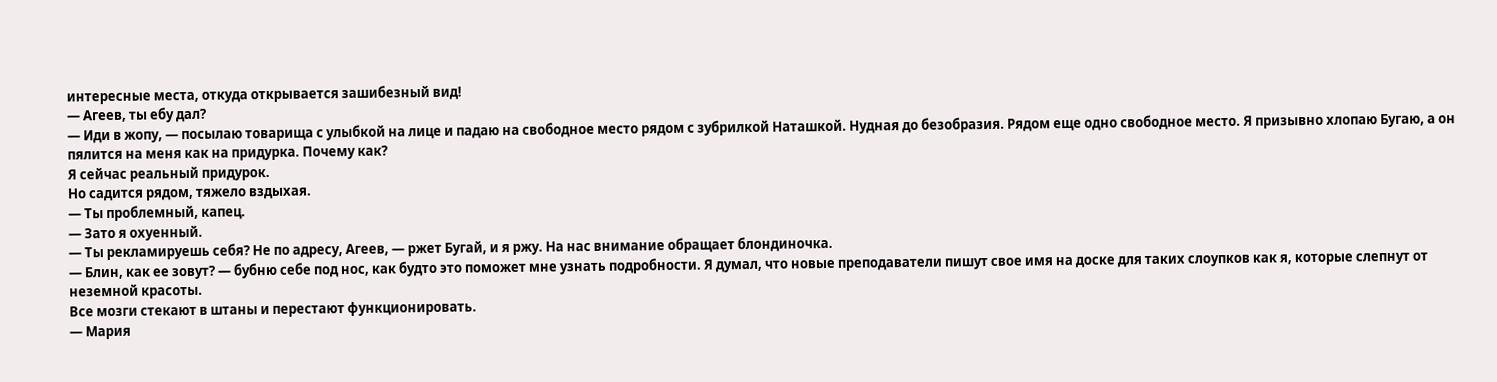интересные места, откуда открывается зашибезный вид!
— Агеев, ты ебу дал?
— Иди в жопу, — посылаю товарища с улыбкой на лице и падаю на свободное место рядом с зубрилкой Наташкой. Нудная до безобразия. Рядом еще одно свободное место. Я призывно хлопаю Бугаю, а он пялится на меня как на придурка. Почему как?
Я сейчас реальный придурок.
Но садится рядом, тяжело вздыхая.
— Ты проблемный, капец.
— Зато я охуенный.
— Ты рекламируешь себя? Не по адресу, Агеев, — ржет Бугай, и я ржу. На нас внимание обращает блондиночка.
— Блин, как ее зовут? — бубню себе под нос, как будто это поможет мне узнать подробности. Я думал, что новые преподаватели пишут свое имя на доске для таких слоупков как я, которые слепнут от неземной красоты.
Все мозги стекают в штаны и перестают функционировать.
— Мария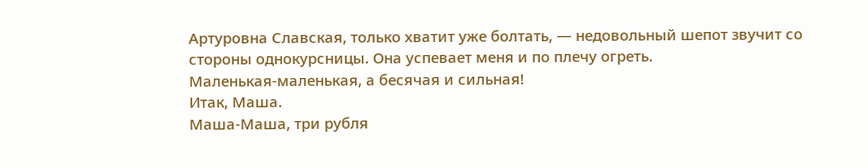Артуровна Славская, только хватит уже болтать, — недовольный шепот звучит со стороны однокурсницы. Она успевает меня и по плечу огреть.
Маленькая-маленькая, а бесячая и сильная!
Итак, Маша.
Маша-Маша, три рубля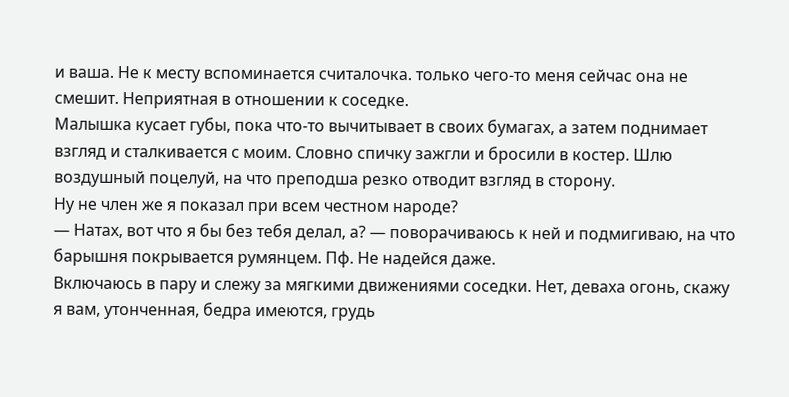и ваша. Не к месту вспоминается считалочка. только чего-то меня сейчас она не смешит. Неприятная в отношении к соседке.
Малышка кусает губы, пока что-то вычитывает в своих бумагах, а затем поднимает взгляд и сталкивается с моим. Словно спичку зажгли и бросили в костер. Шлю воздушный поцелуй, на что преподша резко отводит взгляд в сторону.
Ну не член же я показал при всем честном народе?
— Натах, вот что я бы без тебя делал, а? — поворачиваюсь к ней и подмигиваю, на что барышня покрывается румянцем. Пф. Не надейся даже.
Включаюсь в пару и слежу за мягкими движениями соседки. Нет, деваха огонь, скажу я вам, утонченная, бедра имеются, грудь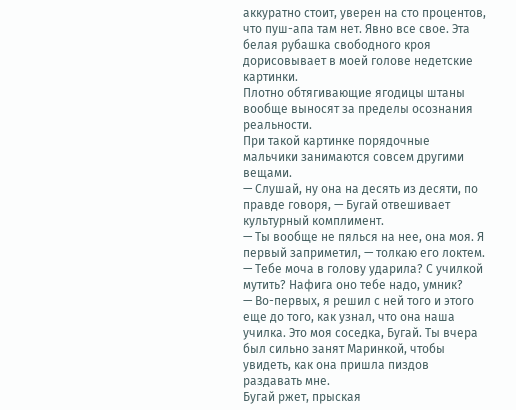аккуратно стоит, уверен на сто процентов, что пуш-апа там нет. Явно все свое. Эта белая рубашка свободного кроя дорисовывает в моей голове недетские картинки.
Плотно обтягивающие ягодицы штаны вообще выносят за пределы осознания реальности.
При такой картинке порядочные мальчики занимаются совсем другими вещами.
— Слушай, ну она на десять из десяти, по правде говоря, — Бугай отвешивает культурный комплимент.
— Ты вообще не пялься на нее, она моя. Я первый заприметил, — толкаю его локтем.
— Тебе моча в голову ударила? С училкой мутить? Нафига оно тебе надо, умник?
— Во-первых, я решил с ней того и этого еще до того, как узнал, что она наша училка. Это моя соседка, Бугай. Ты вчера был сильно занят Маринкой, чтобы увидеть, как она пришла пиздов раздавать мне.
Бугай ржет, прыская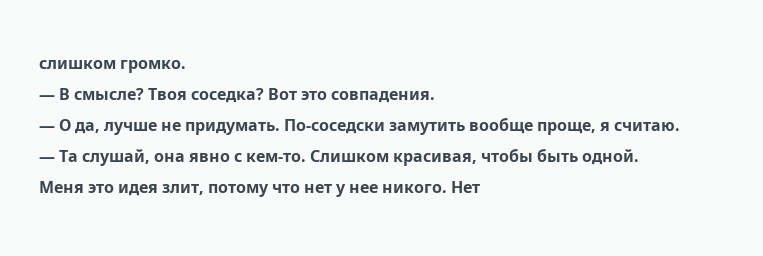слишком громко.
— В смысле? Твоя соседка? Вот это совпадения.
— О да, лучше не придумать. По-соседски замутить вообще проще, я считаю.
— Та слушай, она явно с кем-то. Слишком красивая, чтобы быть одной.
Меня это идея злит, потому что нет у нее никого. Нет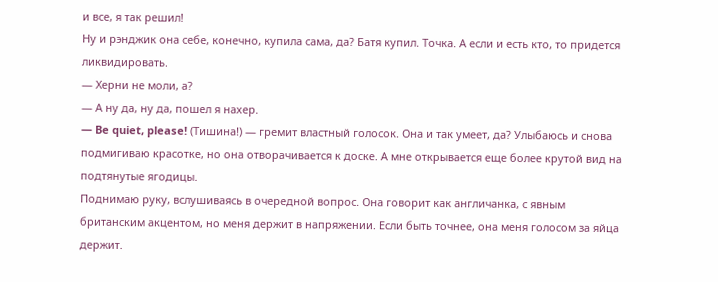и все, я так решил!
Ну и рэнджик она себе, конечно, купила сама, да? Батя купил. Точка. А если и есть кто, то придется ликвидировать.
— Херни не моли, а?
— А ну да, ну да, пошел я нахер.
— Be quiet, please! (Тишина!) — гремит властный голосок. Она и так умеет, да? Улыбаюсь и снова подмигиваю красотке, но она отворачивается к доске. А мне открывается еще более крутой вид на подтянутые ягодицы.
Поднимаю руку, вслушиваясь в очередной вопрос. Она говорит как англичанка, с явным британским акцентом, но меня держит в напряжении. Если быть точнее, она меня голосом за яйца держит.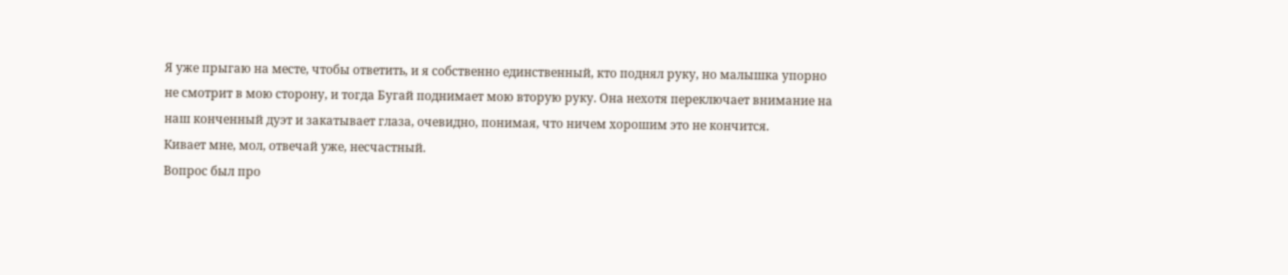Я уже прыгаю на месте, чтобы ответить, и я собственно единственный, кто поднял руку, но малышка упорно не смотрит в мою сторону, и тогда Бугай поднимает мою вторую руку. Она нехотя переключает внимание на наш конченный дуэт и закатывает глаза, очевидно, понимая, что ничем хорошим это не кончится.
Кивает мне, мол, отвечай уже, несчастный.
Вопрос был про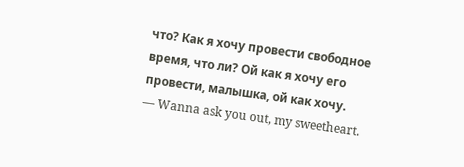что? Как я хочу провести свободное время, что ли? Ой как я хочу его провести, малышка, ой как хочу.
— Wanna ask you out, my sweetheart.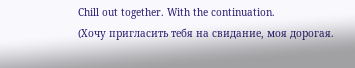Chill out together. With the continuation.
(Хочу пригласить тебя на свидание, моя дорогая.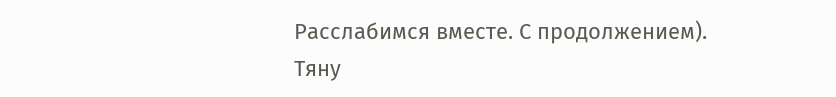Расслабимся вместе. С продолжением).
Тяну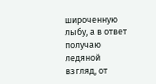широченную лыбу, а в ответ получаю ледяной взгляд, от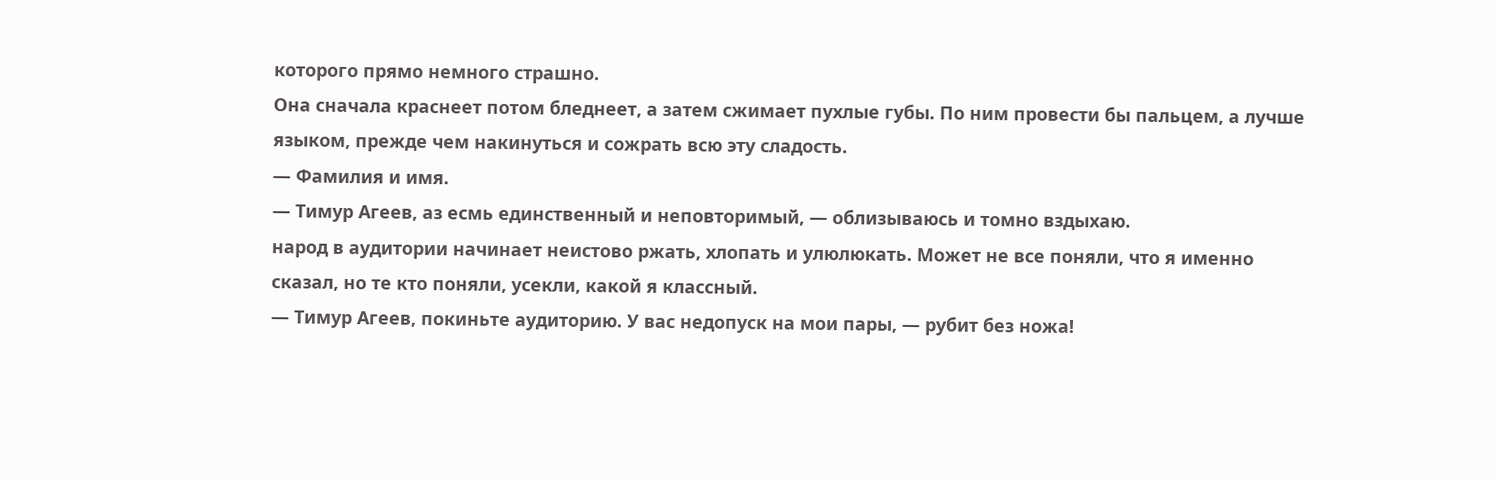которого прямо немного страшно.
Она сначала краснеет потом бледнеет, а затем сжимает пухлые губы. По ним провести бы пальцем, а лучше языком, прежде чем накинуться и сожрать всю эту сладость.
— Фамилия и имя.
— Тимур Агеев, аз есмь единственный и неповторимый, — облизываюсь и томно вздыхаю.
народ в аудитории начинает неистово ржать, хлопать и улюлюкать. Может не все поняли, что я именно сказал, но те кто поняли, усекли, какой я классный.
— Тимур Агеев, покиньте аудиторию. У вас недопуск на мои пары, — рубит без ножа!